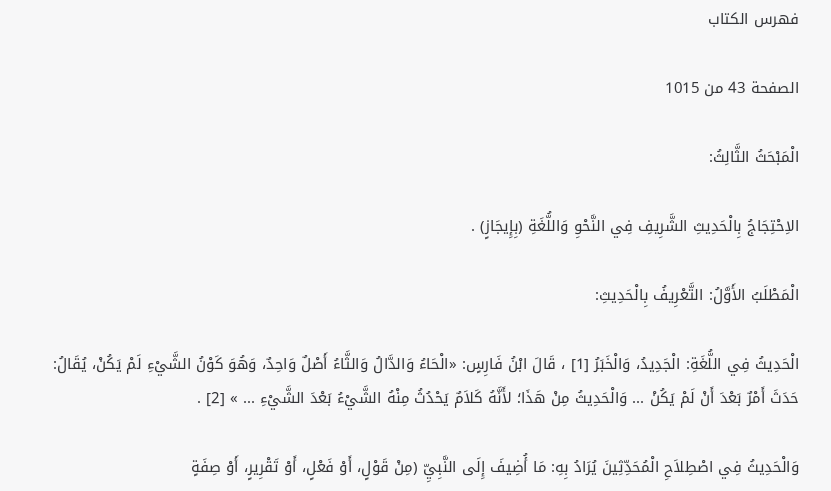فهرس الكتاب

الصفحة 43 من 1015

الْمَبْحَثُ الثَّالِثُ:

الاِحْتِجَاجُ بِالْحَدِيثِ الشَّرِيفِ فِي النَّحْوِ وَاللُّغَةِ (بِإِيجَازٍ) .

الْمَطْلَبُ الأَوَّلُ: التَّعْرِيفُ بِالْحَدِيثِ:

الْحَدِيثُ فِي اللُّغَةِ: الْجَدِيدُ، وَالْخَبَرُ [1] ، قَالَ ابْنُ فَارِسٍ: «الْحَاءُ وَالدَّالُ وَالثَّاءُ أَصْلٌ وَاحِدٌ، وَهُوَ كَوْنُ الشَّيْءِ لَمْ يَكُنْ، يُقَالُ: حَدَثَ أَمْرٌ بَعْدَ أَنْ لَمْ يَكُنْ ... وَالْحَدِيثُ مِنْ هَذَا؛ لأَنَّهُ كَلاَمٌ يَحْدُثُ مِنْهُ الشَّيْءُ بَعْدَ الشَّيْءِ ... » [2] .

وَالْحَدِيثُ فِي اصْطِلاَحِ الْمُحَدِّثِينَ يُرَادُ بِهِ: مَا أُضِيفَ إِلَى النَّبِيِّ (مِنْ قَوْلٍ، أَوْ فَعْلٍ، أَوْ تَقْرِيرٍ، أَوْ صِفَةٍ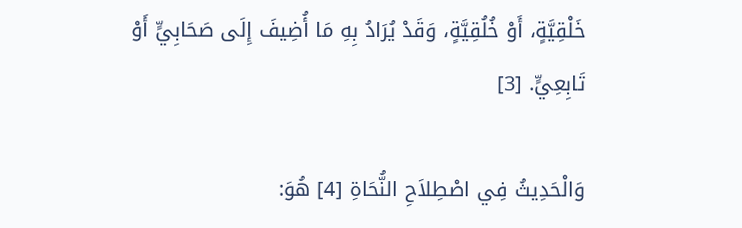خَلْقِيَّةٍ، أَوْ خُلُقِيَّةٍ، وَقَدْ يُرَادُ بِهِ مَا أُضِيفَ إِلَى صَحَابِيٍّ أَوْ تَابِعِيٍّ. [3]

وَالْحَدِيثُ فِي اصْطِلاَحِ النُّحَاةِ [4] هُوَ: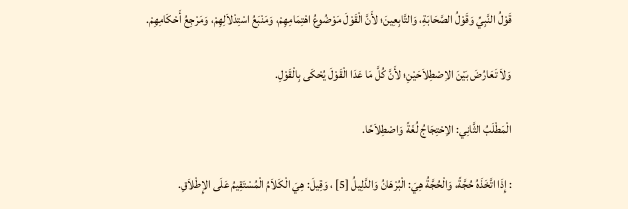قَوْلُ النَّبِيِّ وَقَوْلُ الصَّحَابَةِ، وَالتَّابِعِينَ؛ لأَنَّ الْقَوْلَ مَوْضُوعُ اهْتِمَامِهِمْ، وَمَنْبَعُ اسْتِدْلاَلِهِمْ، وَمَرْجِعُ أَحْكَامِهِمْ.

وَلاَ تَعَارُضَ بَيْنَ الاِصْطِلاَحَيْنِ؛ لأَنَّ كُلَّ مَا عَدَا الْقَوْلَ يُحْكَى بِالْقَوْلِ.

الْمَطْلَبُ الثَّانِي: الاِحْتِجَاجُ لُغَةً وَاصْطِلاَحًا.

: إِذَا اتَّخَذَهُ حُجَّةً، وَالْحُجَّةُ هِيَ: الْبُرْهَانُ وَالدَّلِيلُ [5] ، وَقِيلَ: هِيَ الْكَلاَمُ الْمُسْتَقِيمُ عَلَى الإِطْلاَقِ.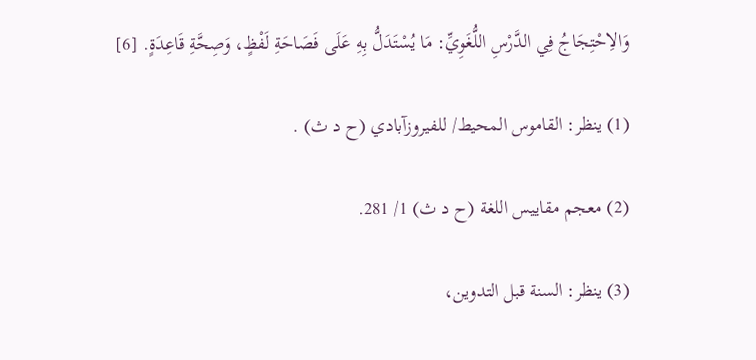وَالاِحْتِجَاجُ فِي الدَّرْسِ اللُّغَوِيِّ: مَا يُسْتَدَلُّ بِهِ عَلَى فَصَاحَةِ لَفْظٍ، وَصِحَّةِ قَاعِدَةٍ. [6]

(1) ينظر: القاموس المحيط/ للفيروزآبادي (ح د ث) .

(2) معجم مقاييس اللغة (ح د ث) 1/ 281.

(3) ينظر: السنة قبل التدوين،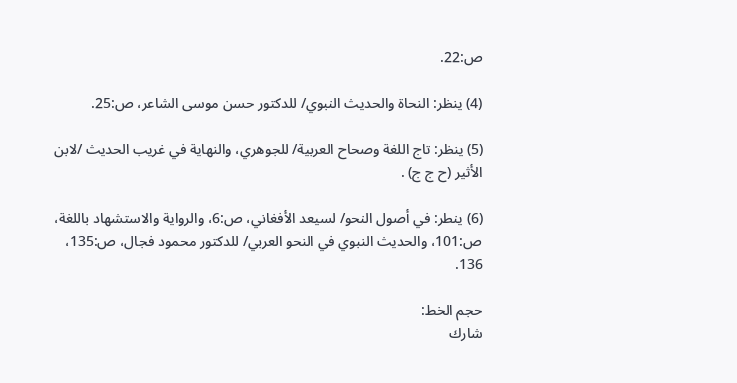ص:22.

(4) ينظر: النحاة والحديث النبوي/ للدكتور حسن موسى الشاعر، ص:25.

(5) ينظر: تاج اللغة وصحاح العربية/ للجوهري، والنهاية في غريب الحديث /لابن الأثير (ح ج ج) .

(6) ينطر: في أصول النحو/ لسيعد الأفغاني، ص:6، والرواية والاستشهاد باللغة، ص:101، والحديث النبوي في النحو العربي/ للدكتور محمود فجال، ص:135، 136.

حجم الخط:
شارك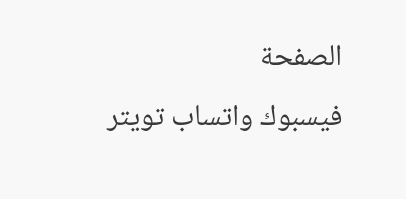الصفحة
فيسبوك واتساب تويتر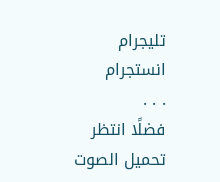تليجرام انستجرام
. . .
فضلًا انتظر تحميل الصوت